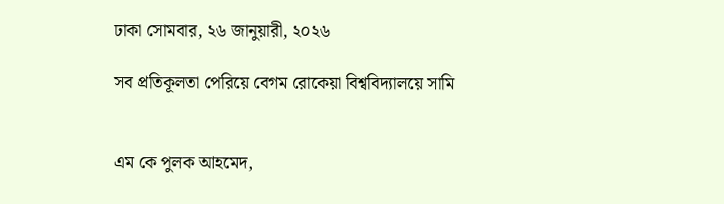ঢাকা সোমবার, ২৬ জানুয়ারী, ২০২৬

সব প্রতিকূলতা পেরিয়ে বেগম রোকেয়া বিশ্ববিদ্যালয়ে সামি


এম কে পুলক আহমেদ,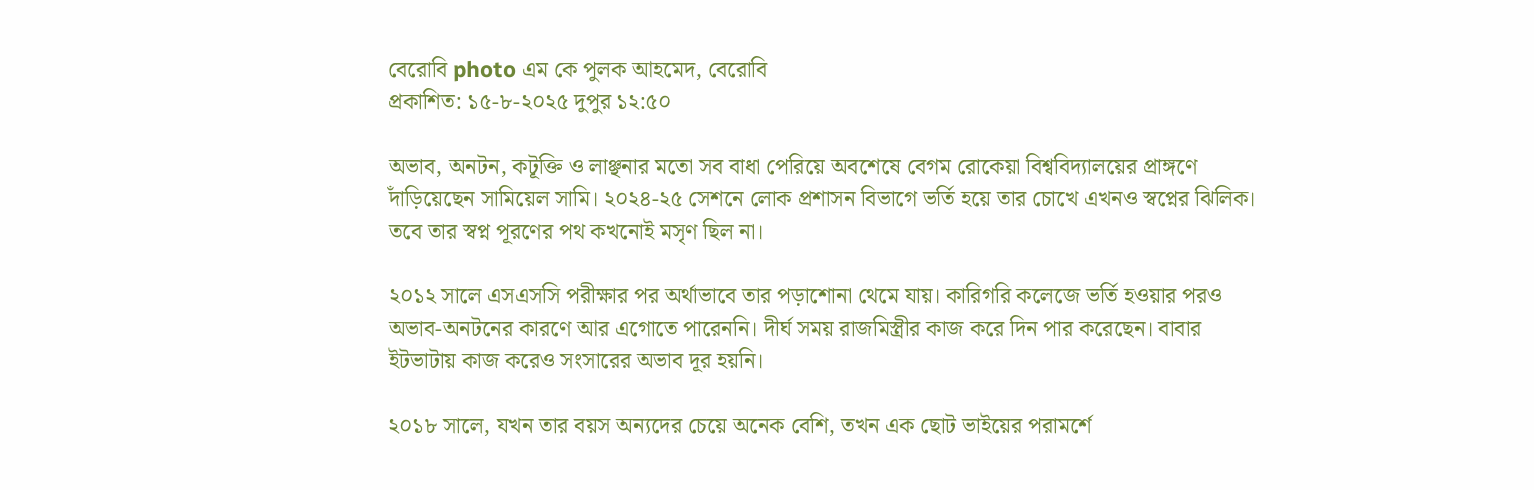বেরোবি photo এম কে পুলক আহমেদ, বেরোবি
প্রকাশিত: ১৫-৮-২০২৫ দুপুর ১২:৫০

অভাব, অনটন, কটূক্তি ও লাঞ্ছনার মতো সব বাধা পেরিয়ে অবশেষে বেগম রোকেয়া বিশ্ববিদ্যালয়ের প্রাঙ্গণে দাঁড়িয়েছেন সামিয়েল সামি। ২০২৪-২৫ সেশনে লোক প্রশাসন বিভাগে ভর্তি হয়ে তার চোখে এখনও স্বপ্নের ঝিলিক। তবে তার স্বপ্ন পূরণের পথ কখনোই মসৃণ ছিল না।

২০১২ সালে এসএসসি পরীক্ষার পর অর্থাভাবে তার পড়াশোনা থেমে যায়। কারিগরি কলেজে ভর্তি হওয়ার পরও অভাব-অনটনের কারণে আর এগোতে পারেননি। দীর্ঘ সময় রাজমিস্ত্রীর কাজ করে দিন পার করেছেন। বাবার ইটভাটায় কাজ করেও সংসারের অভাব দূর হয়নি।

২০১৮ সালে, যখন তার বয়স অন্যদের চেয়ে অনেক বেশি, তখন এক ছোট ভাইয়ের পরামর্শে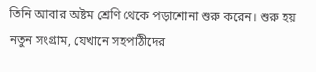তিনি আবার অষ্টম শ্রেণি থেকে পড়াশোনা শুরু করেন। শুরু হয় নতুন সংগ্রাম, যেখানে সহপাঠীদের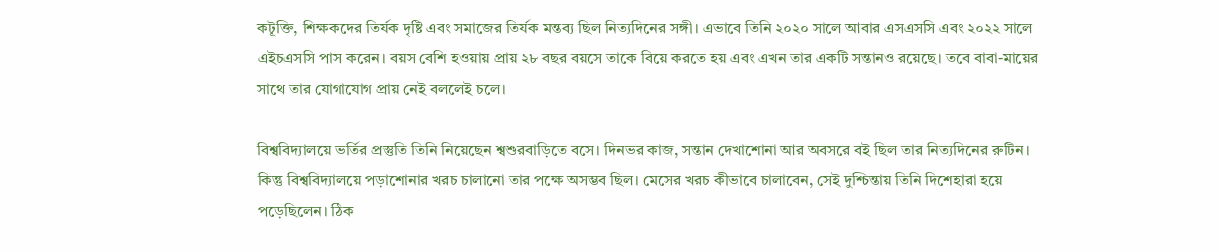কটূক্তি, শিক্ষকদের তির্যক দৃষ্টি এবং সমাজের তির্যক মন্তব্য ছিল নিত্যদিনের সঙ্গী। এভাবে তিনি ২০২০ সালে আবার এসএসসি এবং ২০২২ সালে এইচএসসি পাস করেন। বয়স বেশি হওয়ায় প্রায় ২৮ বছর বয়সে তাকে বিয়ে করতে হয় এবং এখন তার একটি সন্তানও রয়েছে। তবে বাবা-মায়ের সাথে তার যোগাযোগ প্রায় নেই বললেই চলে।

বিশ্ববিদ্যালয়ে ভর্তির প্রস্তুতি তিনি নিয়েছেন শ্বশুরবাড়িতে বসে। দিনভর কাজ, সন্তান দেখাশোনা আর অবসরে বই ছিল তার নিত্যদিনের রুটিন। কিন্তু বিশ্ববিদ্যালয়ে পড়াশোনার খরচ চালানো তার পক্ষে অসম্ভব ছিল। মেসের খরচ কীভাবে চালাবেন, সেই দুশ্চিন্তায় তিনি দিশেহারা হয়ে পড়েছিলেন। ঠিক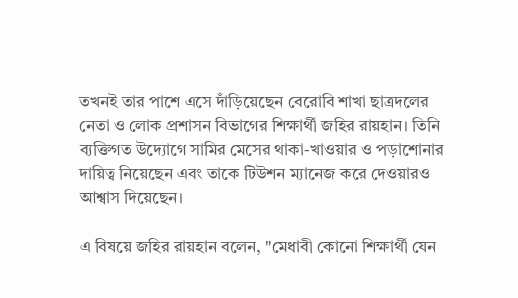তখনই তার পাশে এসে দাঁড়িয়েছেন বেরোবি শাখা ছাত্রদলের নেতা ও লোক প্রশাসন বিভাগের শিক্ষার্থী জহির রায়হান। তিনি ব্যক্তিগত উদ্যোগে সামির মেসের থাকা-খাওয়ার ও পড়াশোনার দায়িত্ব নিয়েছেন এবং তাকে টিউশন ম্যানেজ করে দেওয়ারও আশ্বাস দিয়েছেন।

এ বিষয়ে জহির রায়হান বলেন, "মেধাবী কোনো শিক্ষার্থী যেন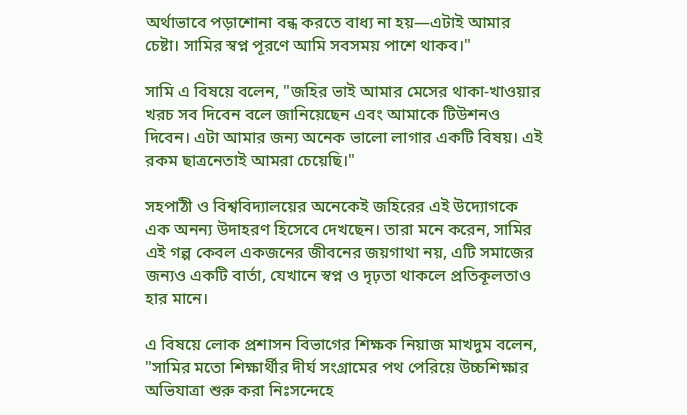অর্থাভাবে পড়াশোনা বন্ধ করতে বাধ্য না হয়—এটাই আমার চেষ্টা। সামির স্বপ্ন পূরণে আমি সবসময় পাশে থাকব।"

সামি এ বিষয়ে বলেন, "জহির ভাই আমার মেসের থাকা-খাওয়ার খরচ সব দিবেন বলে জানিয়েছেন এবং আমাকে টিউশনও দিবেন। এটা আমার জন্য অনেক ভালো লাগার একটি বিষয়। এই রকম ছাত্রনেতাই আমরা চেয়েছি।"

সহপাঠী ও বিশ্ববিদ্যালয়ের অনেকেই জহিরের এই উদ্যোগকে এক অনন্য উদাহরণ হিসেবে দেখছেন। তারা মনে করেন, সামির এই গল্প কেবল একজনের জীবনের জয়গাথা নয়, এটি সমাজের জন্যও একটি বার্তা, যেখানে স্বপ্ন ও দৃঢ়তা থাকলে প্রতিকূলতাও হার মানে।

এ বিষয়ে লোক প্রশাসন বিভাগের শিক্ষক নিয়াজ মাখদুম বলেন, "সামির মতো শিক্ষার্থীর দীর্ঘ সংগ্রামের পথ পেরিয়ে উচ্চশিক্ষার অভিযাত্রা শুরু করা নিঃসন্দেহে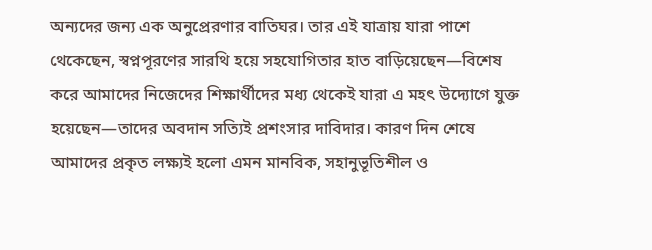অন্যদের জন্য এক অনুপ্রেরণার বাতিঘর। তার এই যাত্রায় যারা পাশে থেকেছেন, স্বপ্নপূরণের সারথি হয়ে সহযোগিতার হাত বাড়িয়েছেন—বিশেষ করে আমাদের নিজেদের শিক্ষার্থীদের মধ্য থেকেই যারা এ মহৎ উদ্যোগে যুক্ত হয়েছেন—তাদের অবদান সত্যিই প্রশংসার দাবিদার। কারণ দিন শেষে আমাদের প্রকৃত লক্ষ্যই হলো এমন মানবিক, সহানুভূতিশীল ও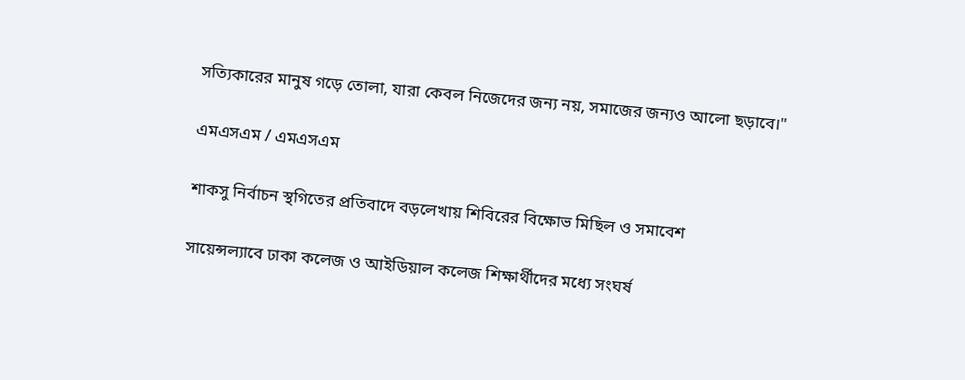সত্যিকারের মানুষ গড়ে তোলা, যারা কেবল নিজেদের জন্য নয়, সমাজের জন্যও আলো ছড়াবে।"

এমএসএম / এমএসএম

শাকসু নির্বাচন স্থগিতের প্রতিবাদে বড়লেখায় শিবিরের বিক্ষোভ মিছিল ও সমাবেশ

সায়েন্সল্যাবে ঢাকা কলেজ ও আইডিয়াল কলেজ শিক্ষার্থীদের মধ্যে সংঘর্ষ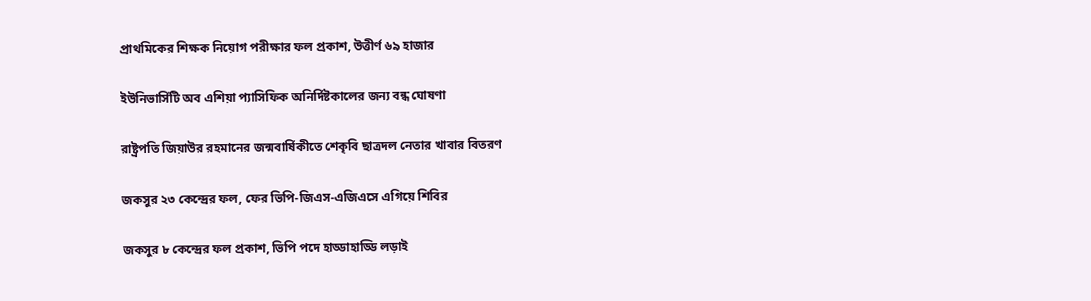প্রাথমিকের শিক্ষক নিয়োগ পরীক্ষার ফল প্রকাশ, উত্তীর্ণ ৬৯ হাজার

ইউনিভার্সিটি অব এশিয়া প্যাসিফিক অনির্দিষ্টকালের জন্য বন্ধ ঘোষণা

রাষ্ট্রপতি জিয়াউর রহমানের জন্মবার্ষিকীতে শেকৃবি ছাত্রদল নেতার খাবার বিতরণ

জকসুর ২৩ কেন্দ্রের ফল, ফের ভিপি-জিএস-এজিএসে এগিয়ে শিবির

জকসুর ৮ কেন্দ্রের ফল প্রকাশ, ভিপি পদে হাড্ডাহাড্ডি লড়াই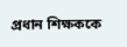প্রধান শিক্ষককে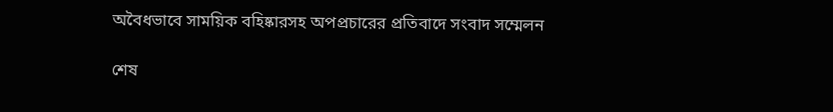অবৈধভাবে সাময়িক বহিষ্কারসহ অপপ্রচারের প্রতিবাদে সংবাদ সম্মেলন

শেষ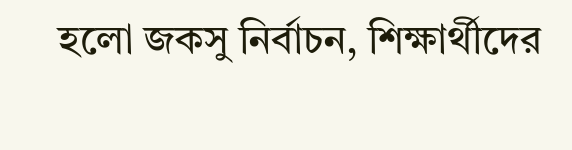হলো জকসু নির্বাচন, শিক্ষার্থীদের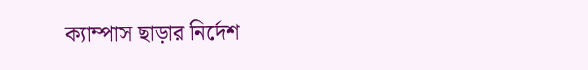ক্যাম্পাস ছাড়ার নির্দেশ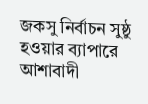জকসু নির্বাচন সুষ্ঠু হওয়ার ব্যাপারে আশাবাদী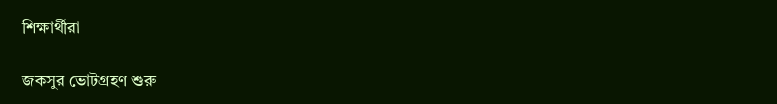শিক্ষার্থীরা

জকসুর ভোটগ্রহণ শুরু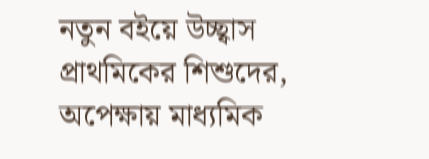নতুন বইয়ে উচ্ছ্বাস প্রাথমিকের শিশুদের, অপেক্ষায় মাধ্যমিক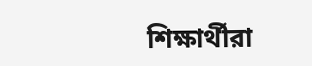শিক্ষার্থীরা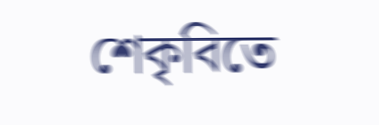শেকৃবিতে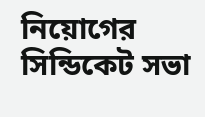নিয়োগের সিন্ডিকেট সভা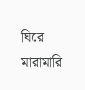ঘিরে মারামারি